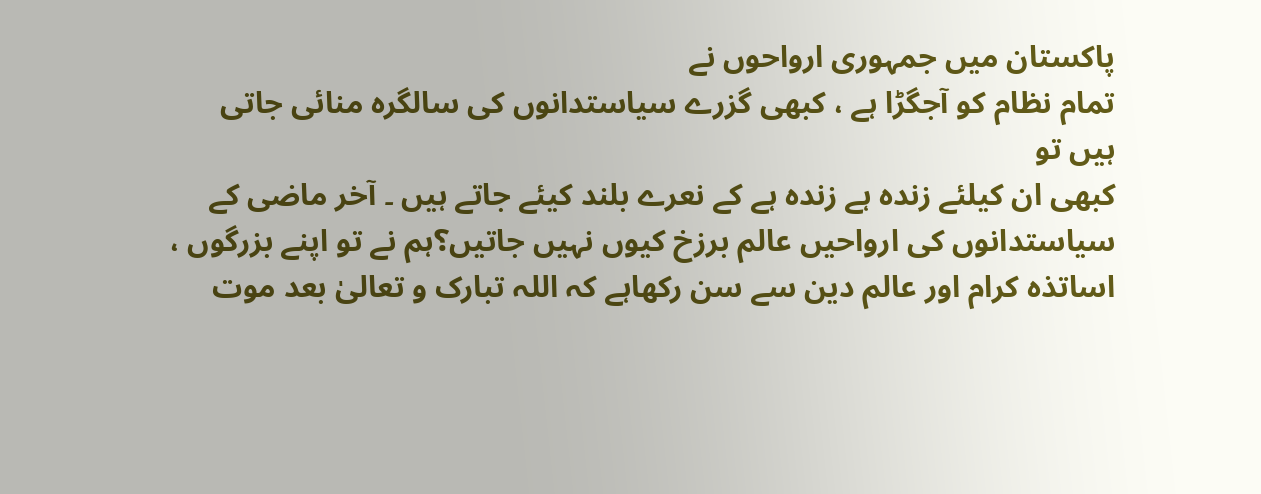پاکستان میں جمہوری ارواحوں نے
تمام نظام کو آجگڑا ہے ، کبھی گزرے سیاستدانوں کی سالگرہ منائی جاتی ہیں تو
کبھی ان کیلئے زندہ ہے زندہ ہے کے نعرے بلند کیئے جاتے ہیں ۔ آخر ماضی کے
سیاستدانوں کی ارواحیں عالم برزخ کیوں نہیں جاتیں؟ہم نے تو اپنے بزرگوں ،
اساتذہ کرام اور عالم دین سے سن رکھاہے کہ اللہ تبارک و تعالیٰ بعد موت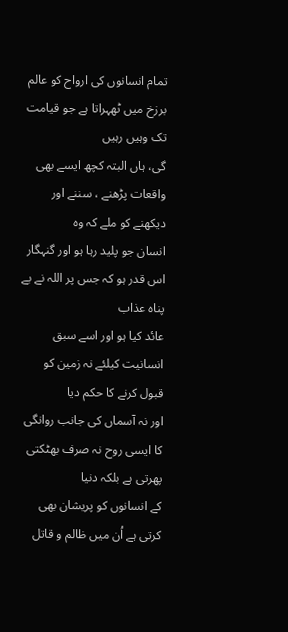تمام انسانوں کی ارواح کو عالم برزخ میں ٹھہراتا ہے جو قیامت تک وہیں رہیں
گی، ہاں البتہ کچھ ایسے بھی واقعات پڑھنے ، سننے اور دیکھنے کو ملے کہ وہ
انسان جو پلید رہا ہو اور گنہگار اس قدر ہو کہ جس پر اللہ نے بے پناہ عذاب
عائد کیا ہو اور اسے سبق انسانیت کیلئے نہ زمین کو قبول کرنے کا حکم دیا
اور نہ آسماں کی جانب روانگی کا ایسی روح نہ صرف بھٹکتی پھرتی ہے بلکہ دنیا
کے انسانوں کو پریشان بھی کرتی ہے اُن میں ظالم و قاتل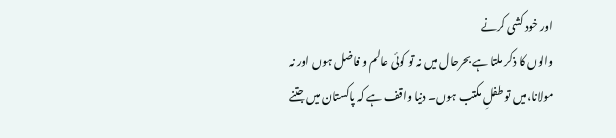اور خود کشی کرنے
والوں کا ذکر ملتا ہے بحرحال میں نہ تو کوئی عالم و فاضل ہوں اور نہ
مولانا،میں تو طفلِ مکتب ہوں۔ دنیا واقف ہے کہ پاکستان میں جتنے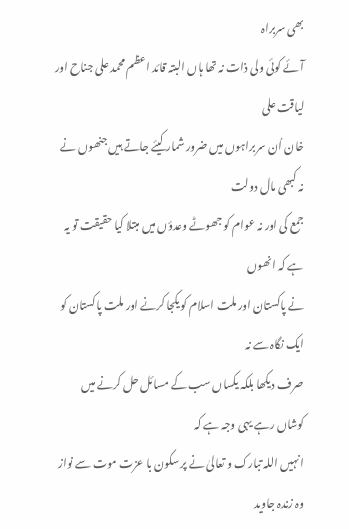بھی سربراہ
آئے کوئی ولی ذات نہ تھا ہاں البتہ قائد اعظم محمد علی جناح اور لیاقت علی
خان اُن سربراہوں میں ضرور شمار کیئے جاتے ہیں جنھوں نے نہ کبھی مال دولت
جمع کی اور نہ عوام کو جھوٹے وعدؤں میں مبتلا کیا حقیقت تو یہ ہے کہ انھوں
نے پاکستان اور ملت اسلام کو یکجا کرنے اور ملت پاکستان کو ایک نگاہ سے نہ
صرف دیکھا بلکہ یکساں سب کے مسائل حل کرنے میں کوشاں رہے یہی وجہ ہے کہ
انہیں اللہ تبارک و تعالیٰ نے پر سکون با عزت موت سے نواز وہ زندہ جاوید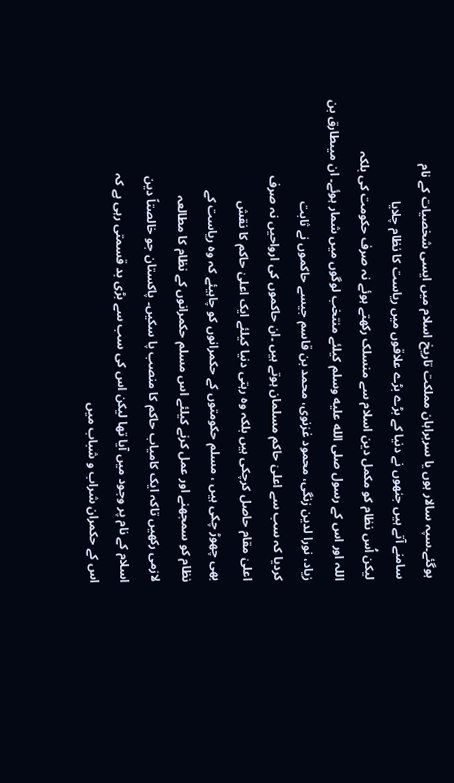ہوگئے۔سپہ سالار ہوں یا سربراہان مملکت تاریخ اسلام میں ایسی شخصیات کے نام
سامنے آتے ہیں جنھوں نے دنیا کے بڑے بڑے علاقوں میں ریاست کا نظام چلایا
لیکن اُس نظام کو مکمل دین اسلام سے منسلک رکھتے ہوئے نہ صرف حکومت کی بلکہ
اللہ اور اس کے رسول صلى الله عليه وسلم کیلئے منتخب لوگوں میں شمار ہوئے۔ ان میںطارق بن
زیاد، نورا لدین زنگی، محمود غزنوی، محمد بن قاسم جیسے حاکموں نے ثابت
کردیا کہ سب سے اعلیٰ حاکم مسلمان ہوتے ہیں ۔ان حاکموں کی ارواحیں نہ صرف
اعلیٰ مقام حاصل کرچکی ہیں بلکہ وہ رہتی دنیا کیلئے ایک اعلیٰ حاکم کا نقش
بھی چھوڑ چکی ہیں ، مسلم حکومتوں کے حکمرانوں کو چاہیئے کہ وہ ریاست کے
نظام کو سمجھنے اور عمل کرنے کیلئے اس مسلم حکمرانوں کے نظام کا مطالعہ
لازمی رکھیں تاکہ ایک کامیاب حاکم کا منصب پا سکیں۔ پاکستان جو خالصتاً دین
اسلام کے نام پر وجود میں آیا تھا لیکن اس کی سب سے بڑی بد قسمتی رہی ہے کہ
اس کے حکمران شراب و شباب میں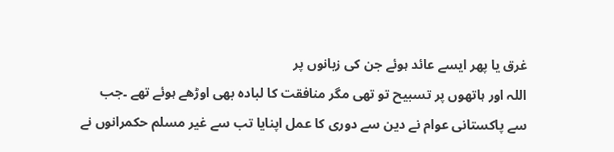غرق یا پھر ایسے عائد ہوئے جن کی زبانوں پر
اللہ اور ہاتھوں پر تسبیح تو تھی مگر منافقت کا لبادہ بھی اوڑھے ہوئے تھے ۔جب
سے پاکستانی عوام نے دین سے دوری کا عمل اپنایا تب سے غیر مسلم حکمرانوں نے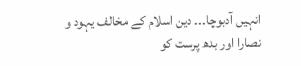انہیں آدبوچا۔۔۔ دین اسلام کے مخالف یہود و نصارا اور بدھ پرست کو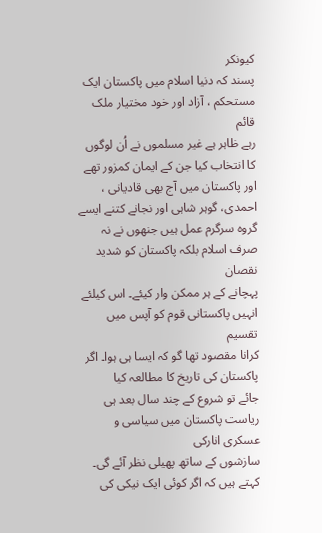کیونکر
پسند کہ دنیا اسلام میں پاکستان ایک مستحکم ، آزاد اور خود مختیار ملک قائم
رہے ظاہر ہے غیر مسلموں نے اُن لوگوں کا انتخاب کیا جن کے ایمان کمزور تھے
اور پاکستان میں آج بھی قادیانی ، احمدی، گوہر شاہی اور نجانے کتنے ایسے
گروہ سرگرم عمل ہیں جنھوں نے نہ صرف اسلام بلکہ پاکستان کو شدید نقصان
پہچانے کے ہر ممکن وار کیئے۔ اس کیلئے انہیں پاکستانی قوم کو آپس میں تقسیم
کرانا مقصود تھا گو کہ ایسا ہی ہوا۔ اگر پاکستان کی تاریخ کا مطالعہ کیا
جائے تو شروع کے چند سال بعد ہی ریاست پاکستان میں سیاسی و عسکری انارکی
سازشوں کے ساتھ پھیلی نظر آئے گی۔ کہتے ہیں کہ اگر کوئی ایک نیکی کی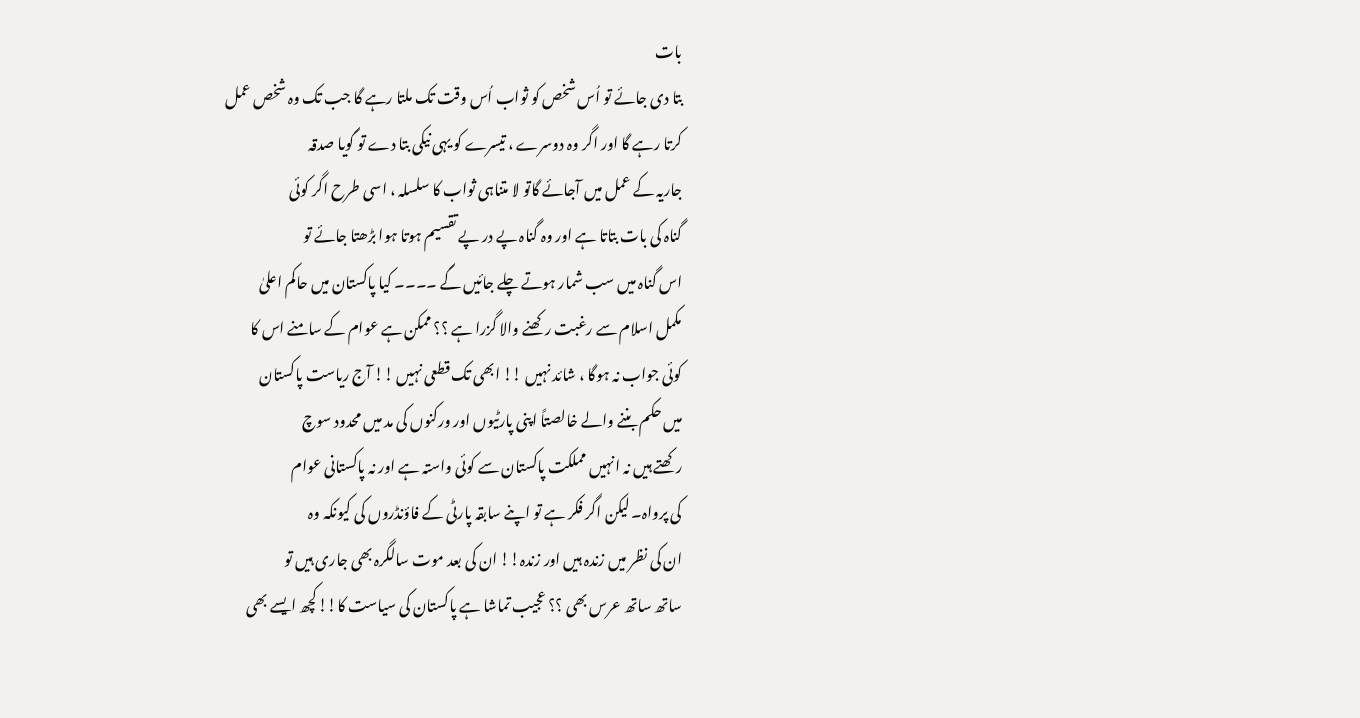بات
بتا دی جائے تو اُس شخص کو ثواب اُس وقت تک ملتا رہے گا جب تک وہ شخص عمل
کرتا رہے گا اور اگر وہ دوسرے ، تیسرے کو یہی نیکی بتا دے تو گویا صدقہ
جاریہ کے عمل میں آجائے گاتو لا متناہی ثواب کا سلسلہ ، اسی طرح اگر کوئی
گناہ کی بات بتاتا ہے اور وہ گناہ پے در پے تقسیم ہوتا ہوا بڑھتا جائے تو
اس گناہ میں سب شمار ہوتے چلے جائیں گے ۔۔۔۔ کیا پاکستان میں حاکم اعلیٰ
مکمل اسلام سے رغبت رکھنے والا گزرا ہے ؟؟ ممکن ہے عوام کے سامنے اس کا
کوئی جواب نہ ہوگا ، شائد نہیں !! ابھی تک قطعی نہیں !! آج ریاست پاکستان
میں حکم بننے والے خالصتاً اپنی پارٹیوں اور ورکنوں کی مد میں محدود سوچ
رکھتے ہیں نہ انہیں مملکت پاکستان سے کوئی واستہ ہے اور نہ پاکستانی عوام
کی پرواہ۔ لیکن اگر فکر ہے تو اپنے سابقہ پارٹی کے فاؤنڈروں کی کیونکہ وہ
ان کی نظر میں زندہ ہیں اور زندہ!! ان کی بعد موت سالگرہ بھی جاری ہیں تو
ساتھ ساتھ عرس بھی ؟؟ عجیب تماشا ہے پاکستان کی سیاست کا!!کچھ ایسے بھی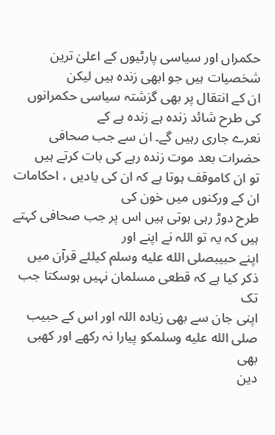حکمراں اور سیاسی پارٹیوں کے اعلیٰ ترین شخصیات ہیں جو ابھی زندہ ہیں لیکن
ان کے انتقال پر بھی گزشتہ سیاسی حکمرانوں کی طرح شائد زندہ ہے زندہ ہے کے
نعرے جاری رہیں گے۔ ان سے جب صحافی حضرات بعد موت زندہ رہے کی بات کرتے ہیں
تو ان کاموقف ہوتا ہے کہ ان کی یادیں ، احکامات ان کے ورکنوں میں خون کی
طرح دوڑ رہی ہوتی ہیں اس پر جب صحافی کہتے ہیں کہ یہ تو اللہ نے اپنے اور
اپنے حبیبصلى الله عليه وسلم کیلئے قرآن میں ذکر کیا ہے کہ قطعی مسلمان نہیں ہوسکتا جب تک
اپنی جان سے بھی زیادہ اللہ اور اس کے حبیب صلى الله عليه وسلمکو پیارا نہ رکھے اور کھبی بھی
دین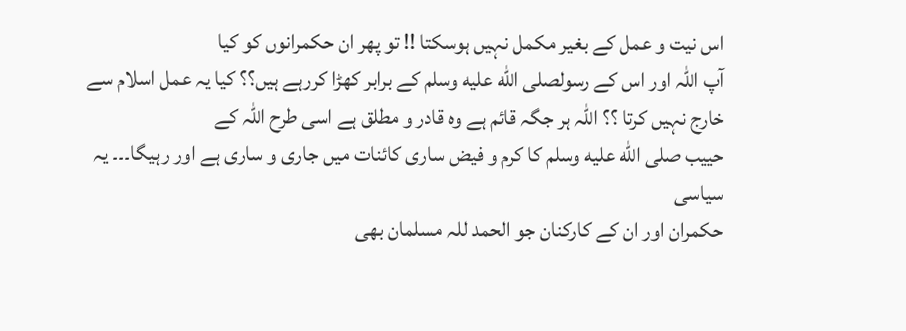اس نیت و عمل کے بغیر مکمل نہیں ہوسکتا !! تو پھر ان حکمرانوں کو کیا
آپ اللہ اور اس کے رسولصلى الله عليه وسلم کے برابر کھڑا کررہے ہیں؟؟ کیا یہ عمل اسلام سے
خارج نہیں کرتا ؟؟ اللہ ہر جگہ قائم ہے وہ قادر و مطلق ہے اسی طرح اللہ کے
حییب صلى الله عليه وسلم کا کرم و فیض ساری کائنات میں جاری و ساری ہے اور رہیگا۔۔۔ یہ سیاسی
حکمران اور ان کے کارکنان جو الحمد للہ مسلمان بھی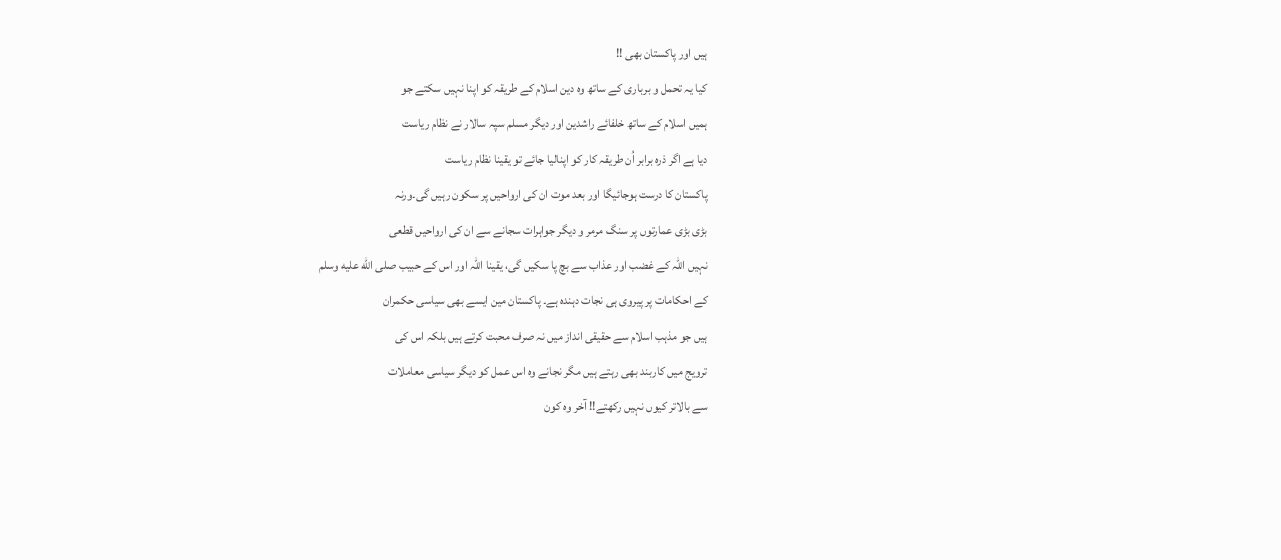ہیں اور پاکستان بھی !!
کیا یہ تحمل و برباری کے ساتھ وہ دین اسلام کے طریقہ کو اپنا نہیں سکتے جو
ہمیں اسلام کے ساتھ خلفائے راشدین اور دیگر مسلم سپہ سالار نے نظام ریاست
دیا ہے اگر ذرہ برابر اُن طریقہ کار کو اپنالیا جائے تو یقینا نظام ریاست
پاکستان کا درست ہوجائیگا اور بعد موت ان کی ارواحیں پر سکون رہیں گی۔ورنہ
بڑی بڑی عمارتوں پر سنگ مرمر و دیگر جواہرات سجانے سے ان کی ارواحیں قطعی
نہیں اللہ کے غضب اور عذاب سے بچ پا سکیں گی، یقینا اللہ اور اس کے حبیب صلى الله عليه وسلم
کے احکامات پر پیروی ہی نجات دہندہ ہے۔ پاکستان مین ایسے بھی سیاسی حکمران
ہیں جو مذہب اسلام سے حقیقی انداز میں نہ صرف محبت کرتے ہیں بلکہ اس کی
ترویج میں کاربند بھی رہتے ہیں مگر نجانے وہ اس عمل کو دیگر سیاسی معاملات
سے بالاتر کیوں نہیں رکھتے!! آخر وہ کون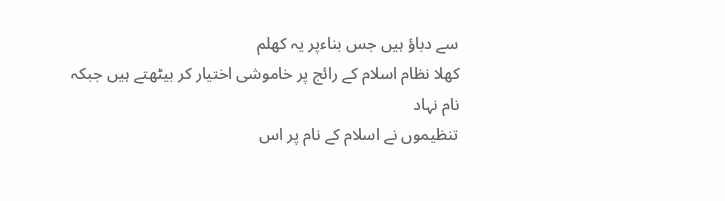سے دباؤ ہیں جس بناءپر یہ کھلم
کھلا نظام اسلام کے رائج پر خاموشی اختیار کر بیٹھتے ہیں جبکہ نام نہاد
تنظیموں نے اسلام کے نام پر اس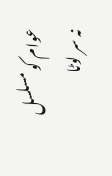عوام کو مسلسل نہ سر لوٹا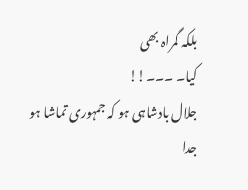بلکہ گمراہ بھی
کیا۔ ۔۔۔!!
جلال بادشاہی ہو کہ جمہوری تماشا ہو
جدا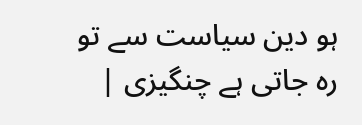ہو دین سیاست سے تو رہ جاتی ہے چنگیزی |